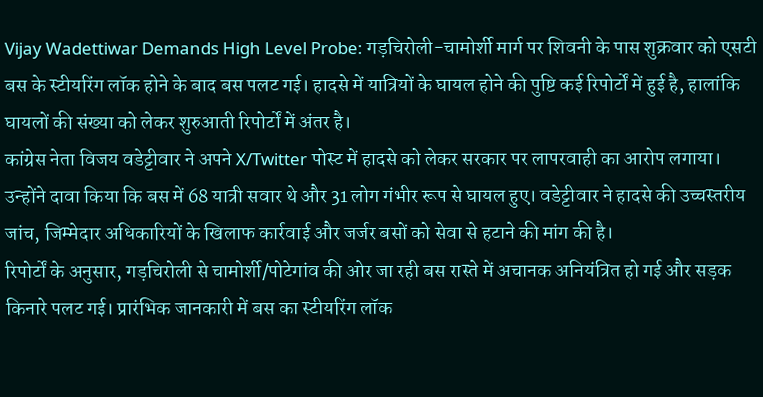Vijay Wadettiwar Demands High Level Probe: गड़चिरोली-चामोर्शी मार्ग पर शिवनी के पास शुक्रवार को एसटी बस के स्टीयरिंग लॉक होने के बाद बस पलट गई। हादसे में यात्रियों के घायल होने की पुष्टि कई रिपोर्टों में हुई है, हालांकि घायलों की संख्या को लेकर शुरुआती रिपोर्टों में अंतर है।
कांग्रेस नेता विजय वडेट्टीवार ने अपने X/Twitter पोस्ट में हादसे को लेकर सरकार पर लापरवाही का आरोप लगाया। उन्होंने दावा किया कि बस में 68 यात्री सवार थे और 31 लोग गंभीर रूप से घायल हुए। वडेट्टीवार ने हादसे की उच्चस्तरीय जांच, जिम्मेदार अधिकारियों के खिलाफ कार्रवाई और जर्जर बसों को सेवा से हटाने की मांग की है।
रिपोर्टों के अनुसार, गड़चिरोली से चामोर्शी/पोटेगांव की ओर जा रही बस रास्ते में अचानक अनियंत्रित हो गई और सड़क किनारे पलट गई। प्रारंभिक जानकारी में बस का स्टीयरिंग लॉक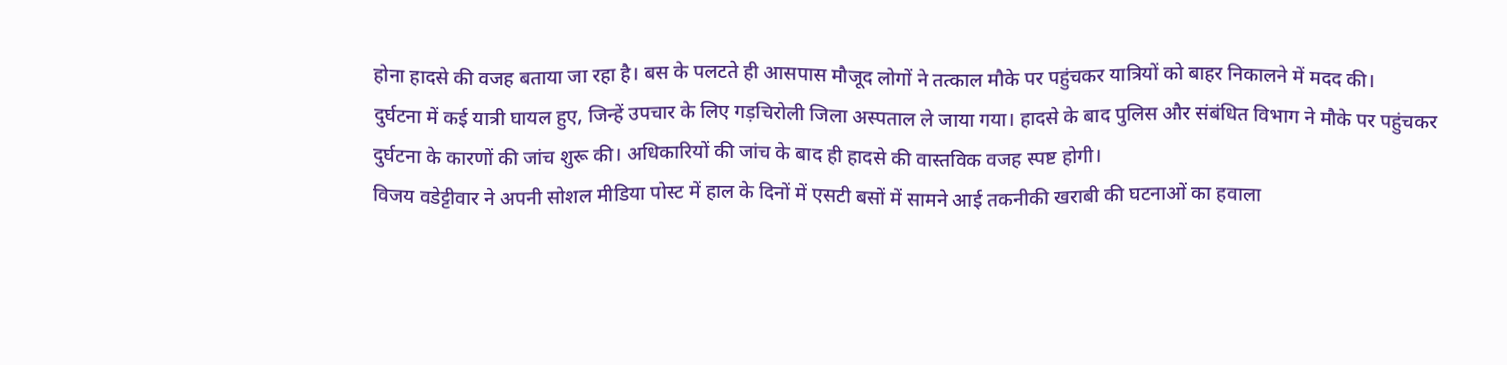होना हादसे की वजह बताया जा रहा है। बस के पलटते ही आसपास मौजूद लोगों ने तत्काल मौके पर पहुंचकर यात्रियों को बाहर निकालने में मदद की।
दुर्घटना में कई यात्री घायल हुए, जिन्हें उपचार के लिए गड़चिरोली जिला अस्पताल ले जाया गया। हादसे के बाद पुलिस और संबंधित विभाग ने मौके पर पहुंचकर दुर्घटना के कारणों की जांच शुरू की। अधिकारियों की जांच के बाद ही हादसे की वास्तविक वजह स्पष्ट होगी।
विजय वडेट्टीवार ने अपनी सोशल मीडिया पोस्ट में हाल के दिनों में एसटी बसों में सामने आई तकनीकी खराबी की घटनाओं का हवाला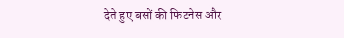देते हुए बसों की फिटनेस और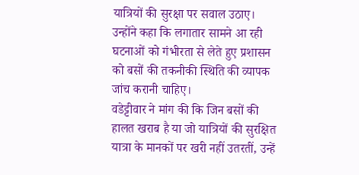यात्रियों की सुरक्षा पर सवाल उठाए। उन्होंने कहा कि लगातार सामने आ रही घटनाओं को गंभीरता से लेते हुए प्रशासन को बसों की तकनीकी स्थिति की व्यापक जांच करानी चाहिए।
वडेट्टीवार ने मांग की कि जिन बसों की हालत खराब है या जो यात्रियों की सुरक्षित यात्रा के मानकों पर खरी नहीं उतरतीं, उन्हें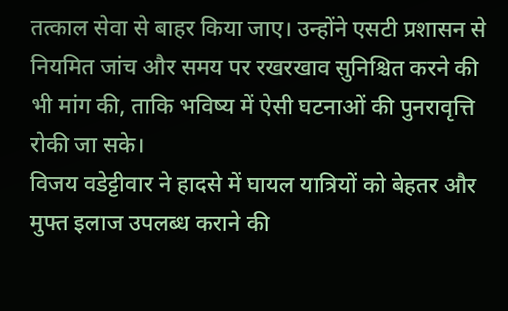तत्काल सेवा से बाहर किया जाए। उन्होंने एसटी प्रशासन से नियमित जांच और समय पर रखरखाव सुनिश्चित करने की भी मांग की, ताकि भविष्य में ऐसी घटनाओं की पुनरावृत्ति रोकी जा सके।
विजय वडेट्टीवार ने हादसे में घायल यात्रियों को बेहतर और मुफ्त इलाज उपलब्ध कराने की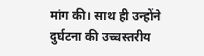मांग की। साथ ही उन्होंने दुर्घटना की उच्चस्तरीय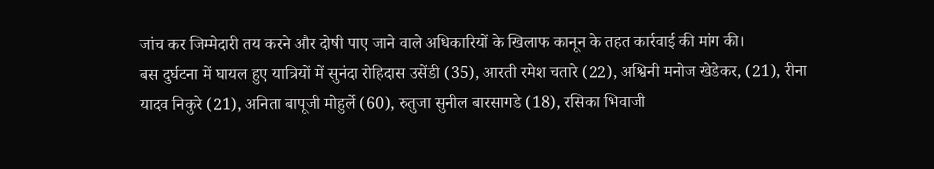जांच कर जिम्मेदारी तय करने और दोषी पाए जाने वाले अधिकारियों के खिलाफ कानून के तहत कार्रवाई की मांग की।
बस दुर्घटना में घायल हुए यात्रियों में सुनंदा रोहिदास उसेंडी (35), आरती रमेश चतारे (22), अश्विनी मनोज खेडेकर, (21), रीना यादव निकुरे (21), अनिता बापूजी मोहुर्ले (60), रुतुजा सुनील बारसागडे (18), रसिका भिवाजी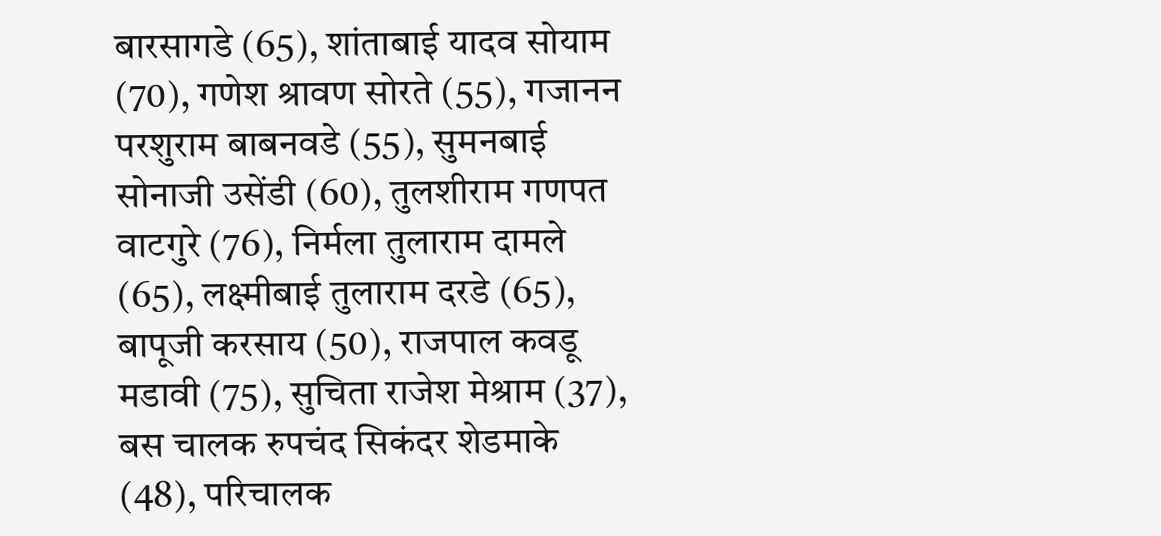बारसागडे (65), शांताबाई यादव सोयाम (70), गणेश श्रावण सोरते (55), गजानन परशुराम बाबनवडे (55), सुमनबाई सोनाजी उसेंडी (60), तुलशीराम गणपत वाटगुरे (76), निर्मला तुलाराम दामले (65), लक्ष्मीबाई तुलाराम दरडे (65), बापूजी करसाय (50), राजपाल कवडू मडावी (75), सुचिता राजेश मेश्राम (37), बस चालक रुपचंद सिकंदर शेडमाके (48), परिचालक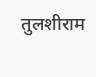तुलशीराम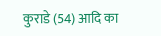कुराडे (54) आदि का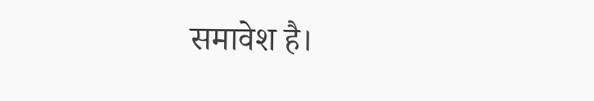समावेश है।